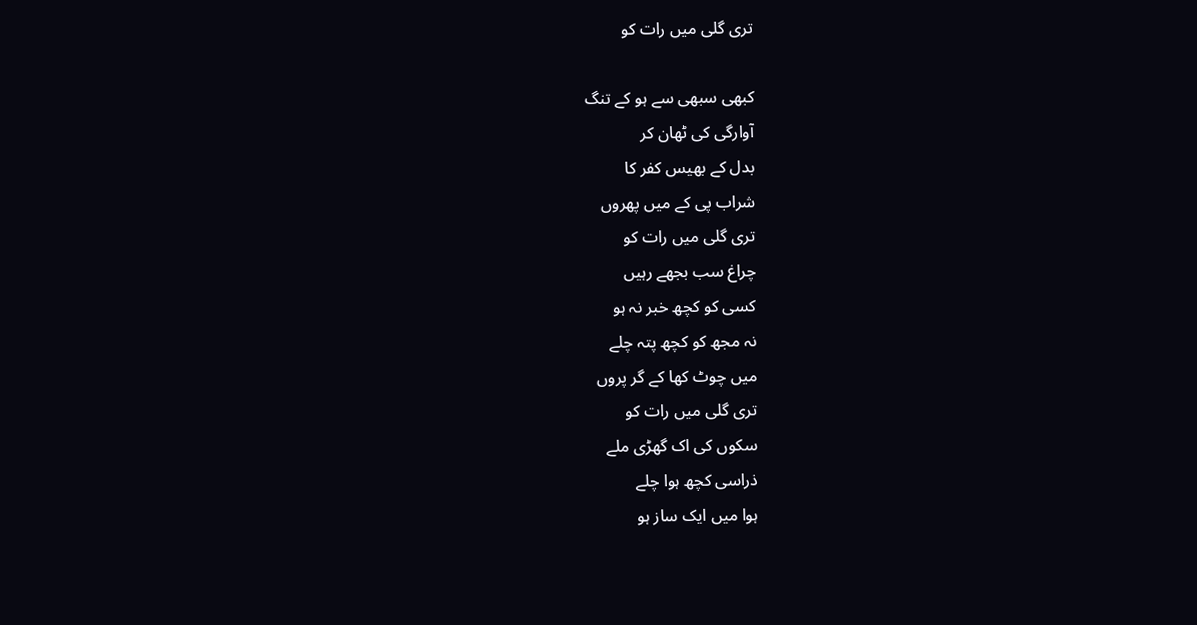تری گلی میں رات کو

کبھی سبھی سے ہو کے تنگ
آوارگی کی ٹھان کر
بدل کے بھیس کفر کا
شراب پی کے میں پھروں
تری گلی میں رات کو
چراغ سب بجھے رہیں
کسی کو کچھ خبر نہ ہو
نہ مجھ کو کچھ پتہ چلے
میں چوٹ کھا کے گر پروں
تری گلی میں رات کو
سکوں کی اک گھڑی ملے
ذراسی کچھ ہوا چلے
ہوا میں ایک ساز ہو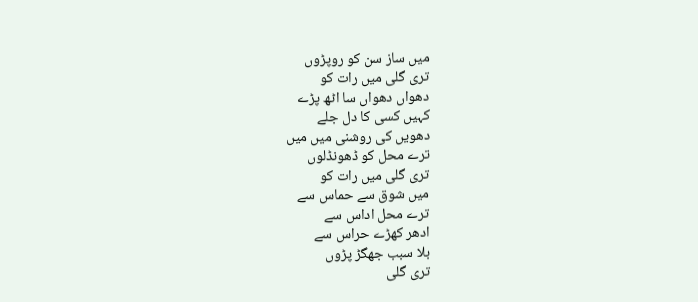میں ساز سن کو روپڑوں
تری گلی میں رات کو
دھواں دھواں سا اٹھ پڑے
کہیں کسی کا دل جلے
دھویں کی روشنی میں میں
ترے محل کو ڈھونڈلوں
تری گلی میں رات کو
میں شوق سے حماس سے
ترے محل اداس سے
ادھر کھڑے حراس سے
بلا سبب جھگڑ پڑوں
تری گلی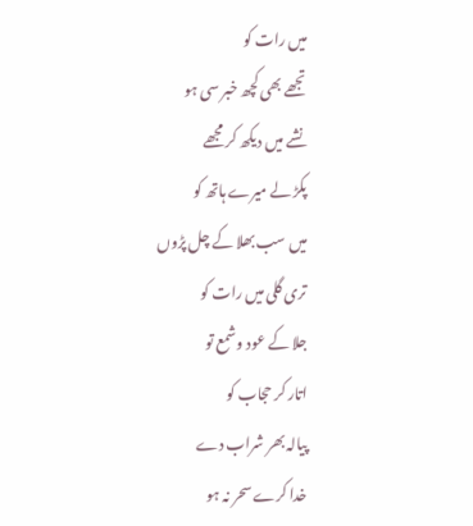میں رات کو
تجھے بھی کچھ خبر سی ہو
نشے میں دیکھ کر مجھے
پکڑ لے میرے ہاتھ کو
میں سب بھلا کے چل پڑوں
تری گلی میں رات کو
جلا کے عود وشمع تو
اتار کر حجاب کو
پیالہ بھر شراب دے
خدا کرے سحر نہ ہو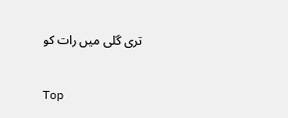تری گلی میں رات کو

Top